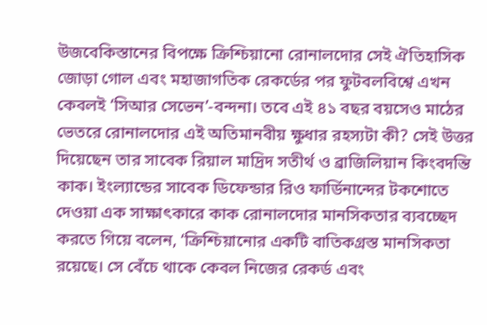উজবেকিস্তানের বিপক্ষে ক্রিশ্চিয়ানো রোনালদোর সেই ঐতিহাসিক জোড়া গোল এবং মহাজাগতিক রেকর্ডের পর ফুটবলবিশ্বে এখন কেবলই ‘সিআর সেভেন’-বন্দনা। তবে এই ৪১ বছর বয়সেও মাঠের ভেতরে রোনালদোর এই অতিমানবীয় ক্ষুধার রহস্যটা কী? সেই উত্তর দিয়েছেন তার সাবেক রিয়াল মাদ্রিদ সতীর্থ ও ব্রাজিলিয়ান কিংবদন্তি কাক। ইংল্যান্ডের সাবেক ডিফেন্ডার রিও ফার্ডিনান্দের টকশোতে দেওয়া এক সাক্ষাৎকারে কাক রোনালদোর মানসিকতার ব্যবচ্ছেদ করতে গিয়ে বলেন, ‘ক্রিশ্চিয়ানোর একটি বাতিকগ্রস্ত মানসিকতা রয়েছে। সে বেঁচে থাকে কেবল নিজের রেকর্ড এবং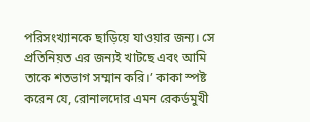পরিসংখ্যানকে ছাড়িয়ে যাওয়ার জন্য। সে প্রতিনিয়ত এর জন্যই খাটছে এবং আমি তাকে শতভাগ সম্মান করি।’ কাকা স্পষ্ট করেন যে, রোনালদোর এমন রেকর্ডমুখী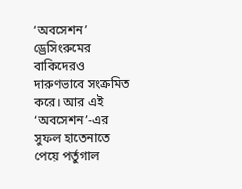‘অবসেশন’ ড্রেসিংরুমের বাকিদেরও দারুণভাবে সংক্রমিত করে। আর এই ‘অবসেশন’-এর সুফল হাতেনাতে পেয়ে পর্তুগাল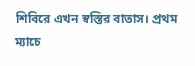শিবিরে এখন স্বস্তির বাতাস। প্রথম ম্যাচে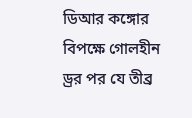ডিআর কঙ্গোর বিপক্ষে গোলহীন ড্রর পর যে তীব্র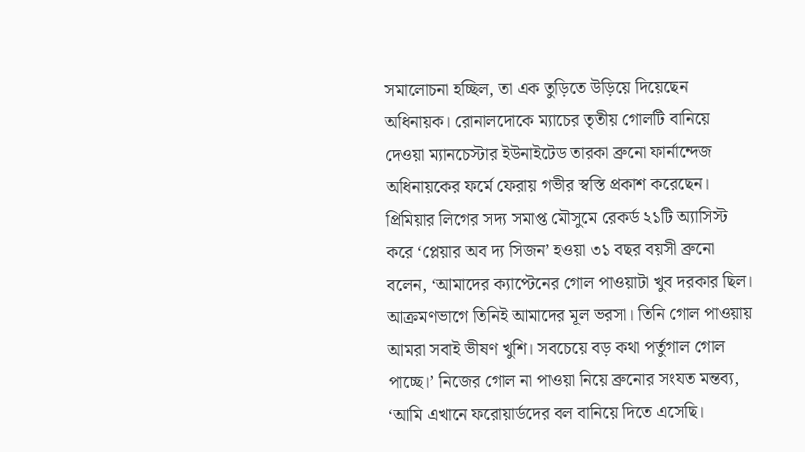সমালোচনা হচ্ছিল, তা এক তুড়িতে উড়িয়ে দিয়েছেন অধিনায়ক। রোনালদোকে ম্যাচের তৃতীয় গোলটি বানিয়ে দেওয়া ম্যানচেস্টার ইউনাইটেড তারকা ব্রুনো ফার্নান্দেজ অধিনায়কের ফর্মে ফেরায় গভীর স্বস্তি প্রকাশ করেছেন। প্রিমিয়ার লিগের সদ্য সমাপ্ত মৌসুমে রেকর্ড ২১টি অ্যাসিস্ট করে ‘প্লেয়ার অব দ্য সিজন’ হওয়া ৩১ বছর বয়সী ব্রুনো বলেন, ‘আমাদের ক্যাপ্টেনের গোল পাওয়াটা খুব দরকার ছিল। আক্রমণভাগে তিনিই আমাদের মূল ভরসা। তিনি গোল পাওয়ায় আমরা সবাই ভীষণ খুশি। সবচেয়ে বড় কথা পর্তুগাল গোল পাচ্ছে।’ নিজের গোল না পাওয়া নিয়ে ব্রুনোর সংযত মন্তব্য, ‘আমি এখানে ফরোয়ার্ডদের বল বানিয়ে দিতে এসেছি।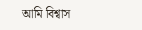আমি বিশ্বাস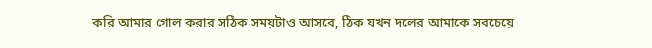করি আমার গোল করার সঠিক সময়টাও আসবে, ঠিক যখন দলের আমাকে সবচেয়ে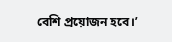বেশি প্রয়োজন হবে।’